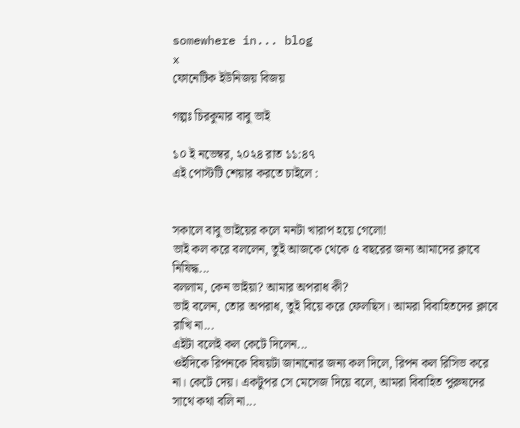somewhere in... blog
x
ফোনেটিক ইউনিজয় বিজয়

গল্পঃ চিরকুমার বাবু ভাই

১০ ই নভেম্বর, ২০২৪ রাত ১১:৪৭
এই পোস্টটি শেয়ার করতে চাইলে :


সকালে বাবু ভাইয়ের কলে মনটা খারাপ হয়ে গেলো!
ভাই কল করে বললেন, তুই আজকে থেকে ৫ বছরের জন্য আমাদের ক্লাবে নিষিদ্ধ...
বললাম, কেন ভাইয়া? আমার অপরাধ কী?
ভাই বলেন, তোর অপরাধ, তুই বিয়ে করে ফেলছিস। আমরা বিবাহিতদের ক্লাবে রাখি না...
এইটা বলেই কল কেটে দিলেন...
ওইদিকে রিপনকে বিষয়টা জানানোর জন্য কল দিলে, রিপন কল রিসিভ করে না। কেটে দেয়। একটুপর সে মেসেজ দিয়ে বলে, আমরা বিবাহিত পুরুষদের সাথে কথা বলি না...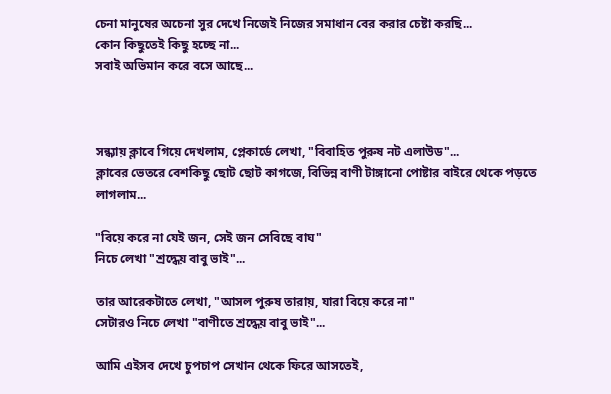চেনা মানুষের অচেনা সুর দেখে নিজেই নিজের সমাধান বের করার চেষ্টা করছি...
কোন কিছুতেই কিছু হচ্ছে না...
সবাই অভিমান করে বসে আছে...



সন্ধ্যায় ক্লাবে গিয়ে দেখলাম, প্লেকার্ডে লেখা, "বিবাহিত পুরুষ নট এলাউড"...
ক্লাবের ভেতরে বেশকিছু ছোট ছোট কাগজে, বিভিন্ন বাণী টাঙ্গানো পোষ্টার বাইরে থেকে পড়তে লাগলাম...

"বিয়ে করে না যেই জন, সেই জন সেবিছে বাঘ"
নিচে লেখা "শ্রদ্ধেয় বাবু ভাই"...

তার আরেকটাতে লেখা, "আসল পুরুষ তারায়, যারা বিয়ে করে না"
সেটারও নিচে লেখা "বাণীতে শ্রদ্ধেয় বাবু ভাই"...

আমি এইসব দেখে চুপচাপ সেখান থেকে ফিরে আসতেই,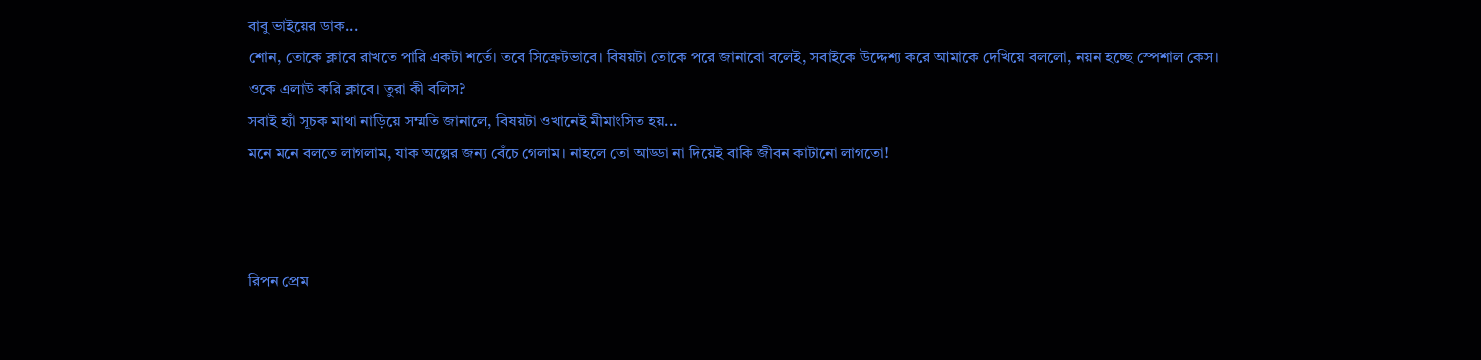বাবু ভাইয়ের ডাক...
শোন, তোকে ক্লাবে রাখতে পারি একটা শর্তে। তবে সিক্রেটভাবে। বিষয়টা তোকে পরে জানাবো বলেই, সবাইকে উদ্দেশ্য করে আমাকে দেখিয়ে বললো, নয়ন হচ্ছে স্পেশাল কেস। ওকে এলাউ করি ক্লাবে। তুরা কী বলিস?
সবাই হ্যাঁ সূচক মাথা নাড়িয়ে সম্মতি জানালে, বিষয়টা ওখানেই মীমাংসিত হয়...
মনে মনে বলতে লাগলাম, যাক অল্পের জন্য বেঁচে গেলাম। নাহলে তো আড্ডা না দিয়েই বাকি জীবন কাটানো লাগতো!



রিপন প্রেম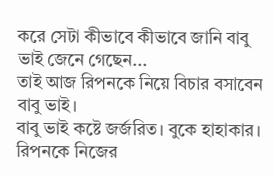করে সেটা কীভাবে কীভাবে জানি বাবু ভাই জেনে গেছেন...
তাই আজ রিপনকে নিয়ে বিচার বসাবেন বাবু ভাই।
বাবু ভাই কষ্টে জর্জরিত। বুকে হাহাকার। রিপনকে নিজের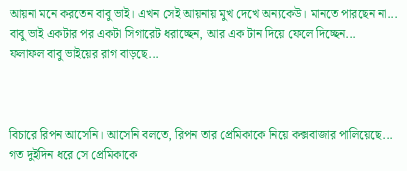আয়না মনে করতেন বাবু ভাই। এখন সেই আয়নায় মুখ দেখে অন্যকেউ। মানতে পারছেন না...
বাবু ভাই একটার পর একটা সিগারেট ধরাচ্ছেন, আর এক টান দিয়ে ফেলে দিচ্ছেন...
ফলাফল বাবু ভাইয়ের রাগ বাড়ছে...



বিচারে রিপন আসেনি। আসেনি বলতে, রিপন তার প্রেমিকাকে নিয়ে কক্সবাজার পালিয়েছে...
গত দুইদিন ধরে সে প্রেমিকাকে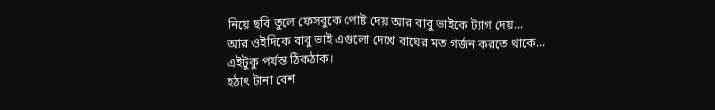নিয়ে ছবি তুলে ফেসবুকে পোষ্ট দেয় আর বাবু ভাইকে ট্যাগ দেয়...
আর ওইদিকে বাবু ভাই এগুলো দেখে বাঘের মত গর্জন করতে থাকে...
এইটুকু পর্যন্ত ঠিকঠাক।
হঠাৎ টানা বেশ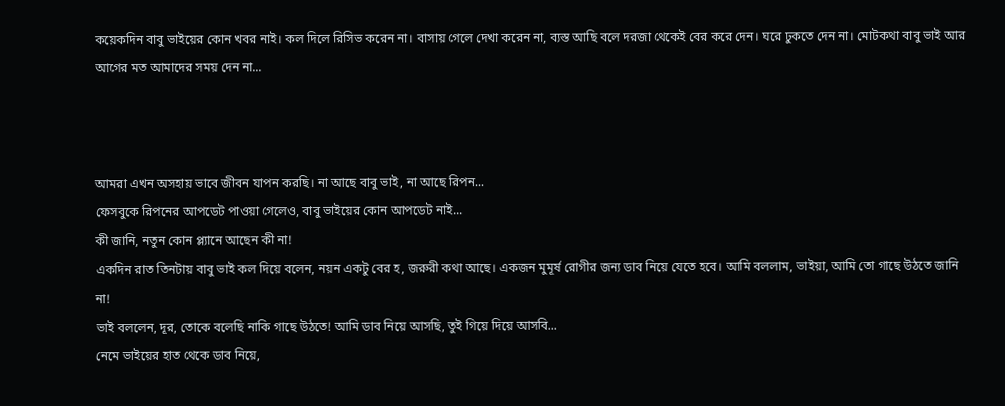কয়েকদিন বাবু ভাইয়ের কোন খবর নাই। কল দিলে রিসিভ করেন না। বাসায় গেলে দেখা করেন না, ব্যস্ত আছি বলে দরজা থেকেই বের করে দেন। ঘরে ঢুকতে দেন না। মোটকথা বাবু ভাই আর আগের মত আমাদের সময় দেন না...



আমরা এখন অসহায় ভাবে জীবন যাপন করছি। না আছে বাবু ভাই, না আছে রিপন...
ফেসবুকে রিপনের আপডেট পাওয়া গেলেও, বাবু ভাইয়ের কোন আপডেট নাই...
কী জানি, নতুন কোন প্ল্যানে আছেন কী না!
একদিন রাত তিনটায় বাবু ভাই কল দিয়ে বলেন, নয়ন একটু বের হ, জরুরী কথা আছে। একজন মুমূর্ষ রোগীর জন্য ডাব নিয়ে যেতে হবে। আমি বললাম, ভাইয়া, আমি তো গাছে উঠতে জানি না!
ভাই বললেন, দূর, তোকে বলেছি নাকি গাছে উঠতে! আমি ডাব নিয়ে আসছি, তুই গিয়ে দিয়ে আসবি...
নেমে ভাইয়ের হাত থেকে ডাব নিয়ে,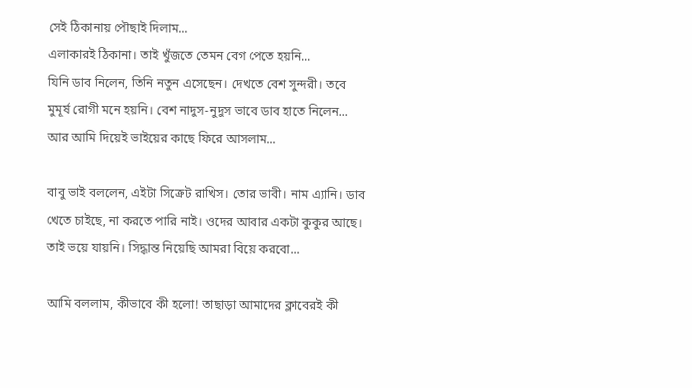সেই ঠিকানায় পৌছাই দিলাম...
এলাকারই ঠিকানা। তাই খুঁজতে তেমন বেগ পেতে হয়নি...
যিনি ডাব নিলেন, তিনি নতুন এসেছেন। দেখতে বেশ সুন্দরী। তবে মুমূর্ষ রোগী মনে হয়নি। বেশ নাদুস-নুদুস ভাবে ডাব হাতে নিলেন...
আর আমি দিয়েই ভাইয়ের কাছে ফিরে আসলাম...

বাবু ভাই বললেন, এইটা সিক্রেট রাখিস। তোর ভাবী। নাম এ্যানি। ডাব খেতে চাইছে, না করতে পারি নাই। ওদের আবার একটা কুকুর আছে। তাই ভয়ে যায়নি। সিদ্ধান্ত নিয়েছি আমরা বিয়ে করবো...

আমি বললাম, কীভাবে কী হলো! তাছাড়া আমাদের ক্লাবেরই কী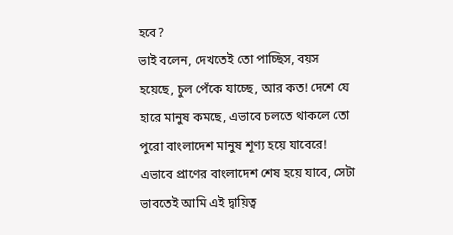হবে?
ভাই বলেন, দেখতেই তো পাচ্ছিস, বয়স হয়েছে, চুল পেঁকে যাচ্ছে, আর কত! দেশে যে হারে মানুষ কমছে, এভাবে চলতে থাকলে তো পুরো বাংলাদেশ মানুষ শূণ্য হয়ে যাবেরে!
এভাবে প্রাণের বাংলাদেশ শেষ হয়ে যাবে, সেটা ভাবতেই আমি এই দ্বায়িত্ব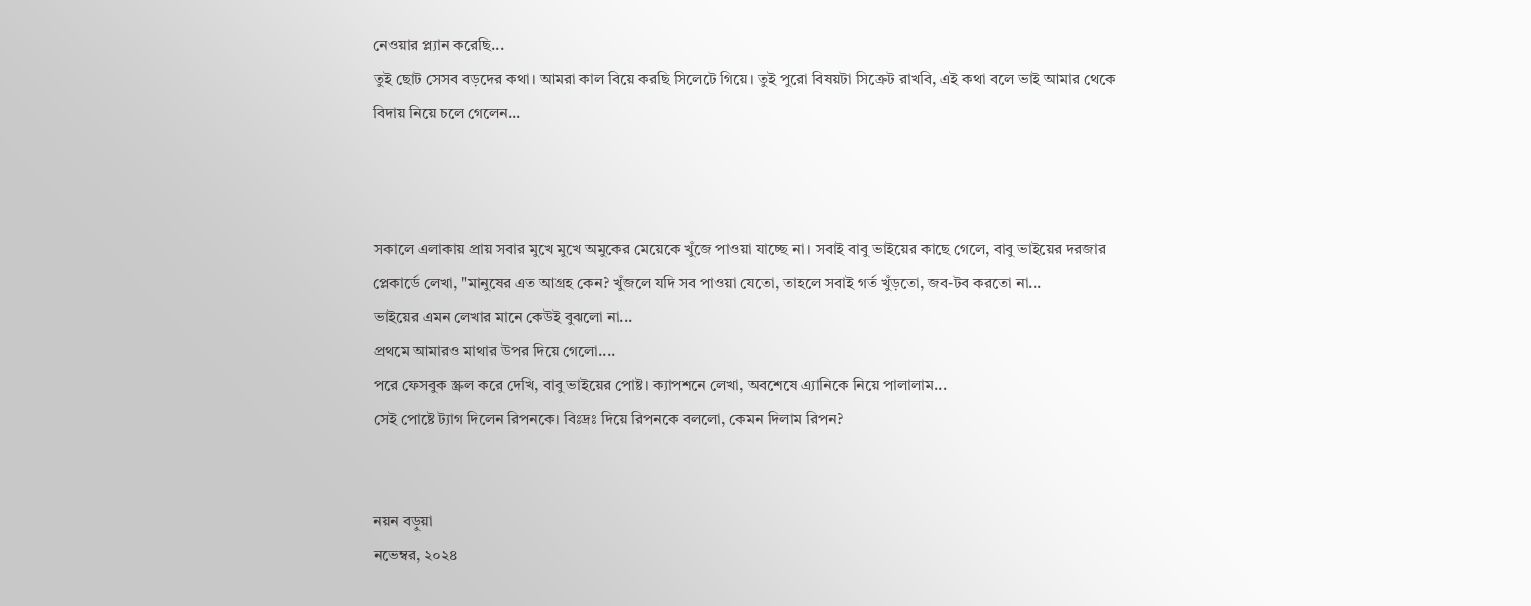নেওয়ার প্ল্যান করেছি...
তুই ছোট সেসব বড়দের কথা। আমরা কাল বিয়ে করছি সিলেটে গিয়ে। তুই পুরো বিষয়টা সিক্রেট রাখবি, এই কথা বলে ভাই আমার থেকে বিদায় নিয়ে চলে গেলেন...



সকালে এলাকায় প্রায় সবার মুখে মুখে অমুকের মেয়েকে খুঁজে পাওয়া যাচ্ছে না। সবাই বাবু ভাইয়ের কাছে গেলে, বাবু ভাইয়ের দরজার প্লেকার্ডে লেখা, "মানুষের এত আগ্রহ কেন? খুঁজলে যদি সব পাওয়া যেতো, তাহলে সবাই গর্ত খুঁড়তো, জব-টব করতো না...
ভাইয়ের এমন লেখার মানে কেউই বুঝলো না...
প্রথমে আমারও মাথার উপর দিয়ে গেলো....
পরে ফেসবুক স্ক্রল করে দেখি, বাবু ভাইয়ের পোষ্ট। ক্যাপশনে লেখা, অবশেষে এ্যানিকে নিয়ে পালালাম...
সেই পোষ্টে ট্যাগ দিলেন রিপনকে। বিঃদ্রঃ দিয়ে রিপনকে বললো, কেমন দিলাম রিপন?


নয়ন বড়ুয়া
নভেম্বর, ২০২৪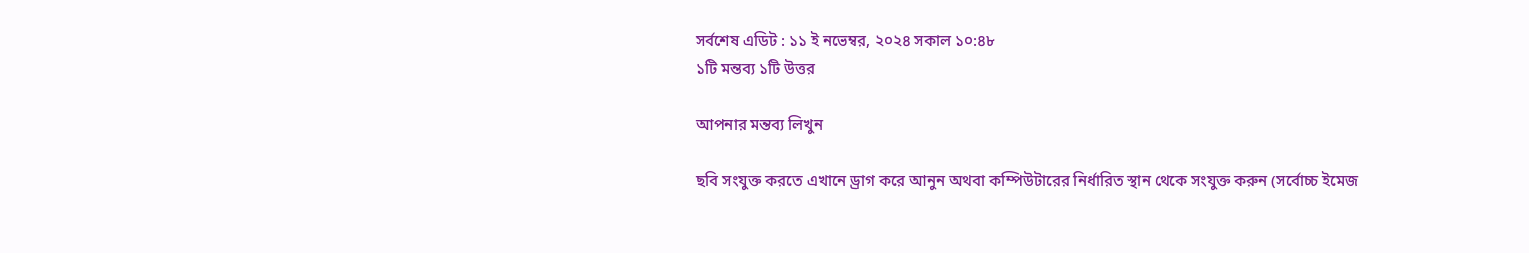সর্বশেষ এডিট : ১১ ই নভেম্বর, ২০২৪ সকাল ১০:৪৮
১টি মন্তব্য ১টি উত্তর

আপনার মন্তব্য লিখুন

ছবি সংযুক্ত করতে এখানে ড্রাগ করে আনুন অথবা কম্পিউটারের নির্ধারিত স্থান থেকে সংযুক্ত করুন (সর্বোচ্চ ইমেজ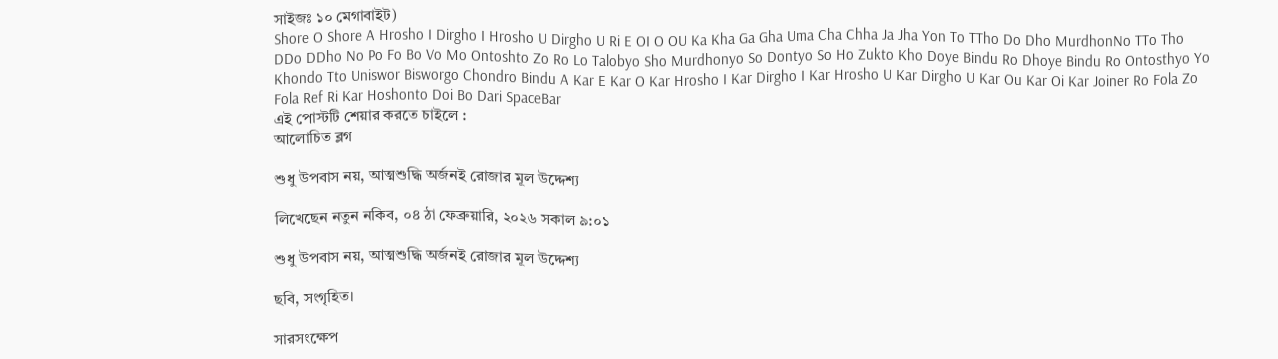সাইজঃ ১০ মেগাবাইট)
Shore O Shore A Hrosho I Dirgho I Hrosho U Dirgho U Ri E OI O OU Ka Kha Ga Gha Uma Cha Chha Ja Jha Yon To TTho Do Dho MurdhonNo TTo Tho DDo DDho No Po Fo Bo Vo Mo Ontoshto Zo Ro Lo Talobyo Sho Murdhonyo So Dontyo So Ho Zukto Kho Doye Bindu Ro Dhoye Bindu Ro Ontosthyo Yo Khondo Tto Uniswor Bisworgo Chondro Bindu A Kar E Kar O Kar Hrosho I Kar Dirgho I Kar Hrosho U Kar Dirgho U Kar Ou Kar Oi Kar Joiner Ro Fola Zo Fola Ref Ri Kar Hoshonto Doi Bo Dari SpaceBar
এই পোস্টটি শেয়ার করতে চাইলে :
আলোচিত ব্লগ

শুধু উপবাস নয়, আত্মশুদ্ধি অর্জনই রোজার মূল উদ্দেশ্য

লিখেছেন নতুন নকিব, ০৪ ঠা ফেব্রুয়ারি, ২০২৬ সকাল ৯:০১

শুধু উপবাস নয়, আত্মশুদ্ধি অর্জনই রোজার মূল উদ্দেশ্য

ছবি, সংগৃহিত।

সারসংক্ষেপ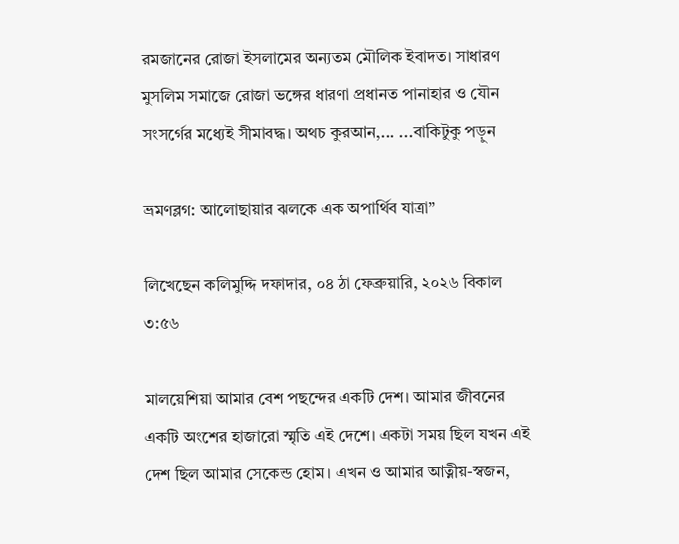রমজানের রোজা ইসলামের অন্যতম মৌলিক ইবাদত। সাধারণ মুসলিম সমাজে রোজা ভঙ্গের ধারণা প্রধানত পানাহার ও যৌন সংসর্গের মধ্যেই সীমাবদ্ধ। অথচ কুরআন,... ...বাকিটুকু পড়ুন

ভ্রমণব্লগ: আলোছায়ার ঝলকে এক অপার্থিব যাত্রা”

লিখেছেন কলিমুদ্দি দফাদার, ০৪ ঠা ফেব্রুয়ারি, ২০২৬ বিকাল ৩:৫৬

মালয়েশিয়া আমার বেশ পছন্দের একটি দেশ। আমার জীবনের একটি অংশের হাজারো স্মৃতি এই দেশে। একটা সময় ছিল যখন এই দেশ ছিল আমার সেকেন্ড হোম।‌ এখন ও আমার আত্নীয়-স্বজন,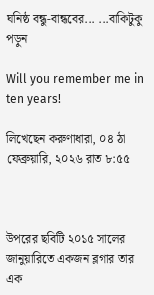ঘনিষ্ঠ বন্ধু-বান্ধবের... ...বাকিটুকু পড়ুন

Will you remember me in ten years!

লিখেছেন করুণাধারা, ০৪ ঠা ফেব্রুয়ারি, ২০২৬ রাত ৮:৫৫



উপরের ছবিটি ২০১৫ সালের জানুয়ারিতে একজন ব্লগার তার এক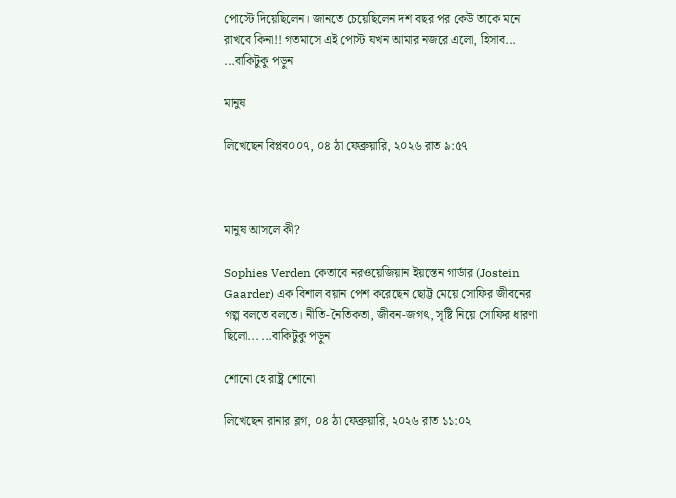পোস্টে দিয়েছিলেন। জানতে চেয়েছিলেন দশ বছর পর কেউ তাকে মনে রাখবে কিনা!! গতমাসে এই পোস্ট যখন আমার নজরে এলো, হিসাব... ...বাকিটুকু পড়ুন

মানুষ

লিখেছেন বিপ্লব০০৭, ০৪ ঠা ফেব্রুয়ারি, ২০২৬ রাত ৯:৫৭



মানুষ আসলে কী?

Sophies Verden কেতাবে নরওয়েজিয়ান ইয়স্তেন গার্ডার (Jostein Gaarder) এক বিশাল বয়ান পেশ করেছেন ছোট্ট মেয়ে সোফির জীবনের গল্প বলতে বলতে। নীতি-নৈতিকতা, জীবন-জগৎ, সৃষ্টি নিয়ে সোফির ধারণা ছিলো... ...বাকিটুকু পড়ুন

শোনো হে রাষ্ট্র শোনো

লিখেছেন রানার ব্লগ, ০৪ ঠা ফেব্রুয়ারি, ২০২৬ রাত ১১:০২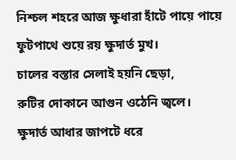নিশ্চল শহরে আজ ক্ষুধারা হাঁটে পায়ে পায়ে
ফুটপাথে শুয়ে রয় ক্ষুদার্ত মুখ।
চালের বস্তার সেলাই হয়নি ছেড়া,
রুটির দোকানে আগুন ওঠেনি জ্বলে।
ক্ষুদার্ত আধার জাপটে ধরে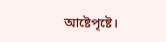আষ্টেপৃষ্টে।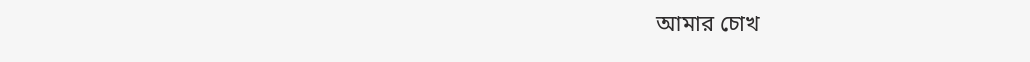আমার চোখ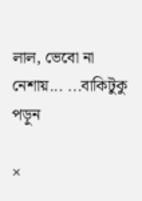লাল, ভেবো না নেশায়... ...বাকিটুকু পড়ুন

×